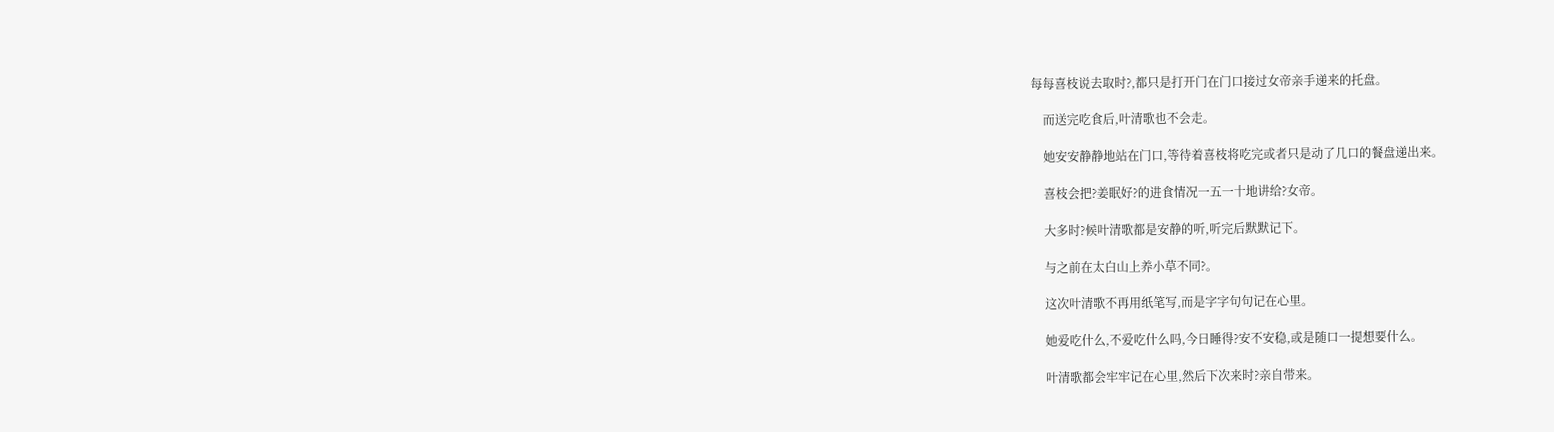每每喜枝说去取时?,都只是打开门在门口接过女帝亲手递来的托盘。

    而送完吃食后,叶清歌也不会走。

    她安安静静地站在门口,等待着喜枝将吃完或者只是动了几口的餐盘递出来。

    喜枝会把?姜眠好?的进食情况一五一十地讲给?女帝。

    大多时?候叶清歌都是安静的听,听完后默默记下。

    与之前在太白山上养小草不同?。

    这次叶清歌不再用纸笔写,而是字字句句记在心里。

    她爱吃什么,不爱吃什么吗,今日睡得?安不安稳,或是随口一提想要什么。

    叶清歌都会牢牢记在心里,然后下次来时?亲自带来。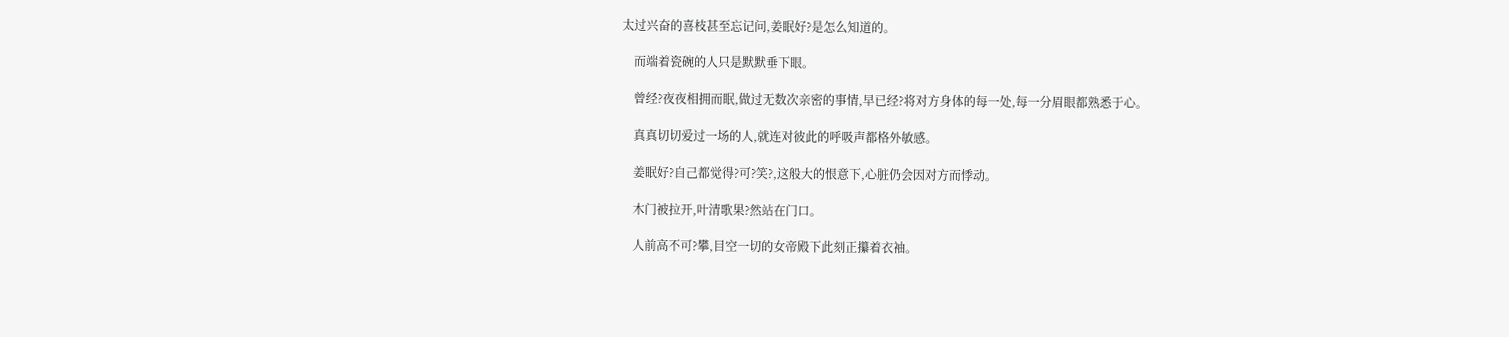太过兴奋的喜枝甚至忘记问,姜眠好?是怎么知道的。

    而端着瓷碗的人只是默默垂下眼。

    曾经?夜夜相拥而眠,做过无数次亲密的事情,早已经?将对方身体的每一处,每一分眉眼都熟悉于心。

    真真切切爱过一场的人,就连对彼此的呼吸声都格外敏感。

    姜眠好?自己都觉得?可?笑?,这般大的恨意下,心脏仍会因对方而悸动。

    木门被拉开,叶清歌果?然站在门口。

    人前高不可?攀,目空一切的女帝殿下此刻正攥着衣袖。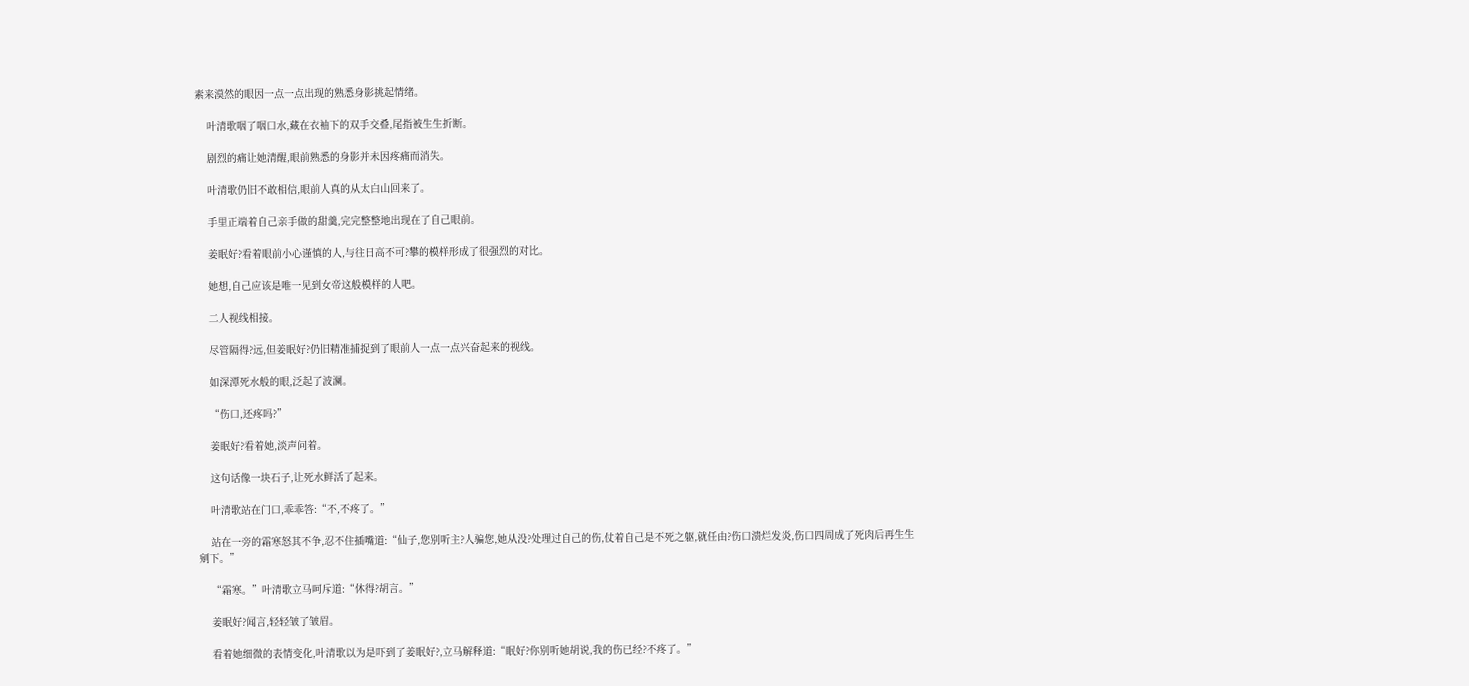素来漠然的眼因一点一点出现的熟悉身影挑起情绪。

    叶清歌咽了咽口水,藏在衣袖下的双手交叠,尾指被生生折断。

    剧烈的痛让她清醒,眼前熟悉的身影并未因疼痛而消失。

    叶清歌仍旧不敢相信,眼前人真的从太白山回来了。

    手里正端着自己亲手做的甜羹,完完整整地出现在了自己眼前。

    姜眠好?看着眼前小心谨慎的人,与往日高不可?攀的模样形成了很强烈的对比。

    她想,自己应该是唯一见到女帝这般模样的人吧。

    二人视线相接。

    尽管隔得?远,但姜眠好?仍旧精准捕捉到了眼前人一点一点兴奋起来的视线。

    如深潭死水般的眼,泛起了波澜。

    “伤口,还疼吗?”

    姜眠好?看着她,淡声问着。

    这句话像一块石子,让死水鲜活了起来。

    叶清歌站在门口,乖乖答:“不,不疼了。”

    站在一旁的霜寒怒其不争,忍不住插嘴道:“仙子,您别听主?人骗您,她从没?处理过自己的伤,仗着自己是不死之躯,就任由?伤口溃烂发炎,伤口四周成了死肉后再生生剜下。”

    “霜寒。”叶清歌立马呵斥道:“休得?胡言。”

    姜眠好?闻言,轻轻皱了皱眉。

    看着她细微的表情变化,叶清歌以为是吓到了姜眠好?,立马解释道:“眠好?你别听她胡说,我的伤已经?不疼了。”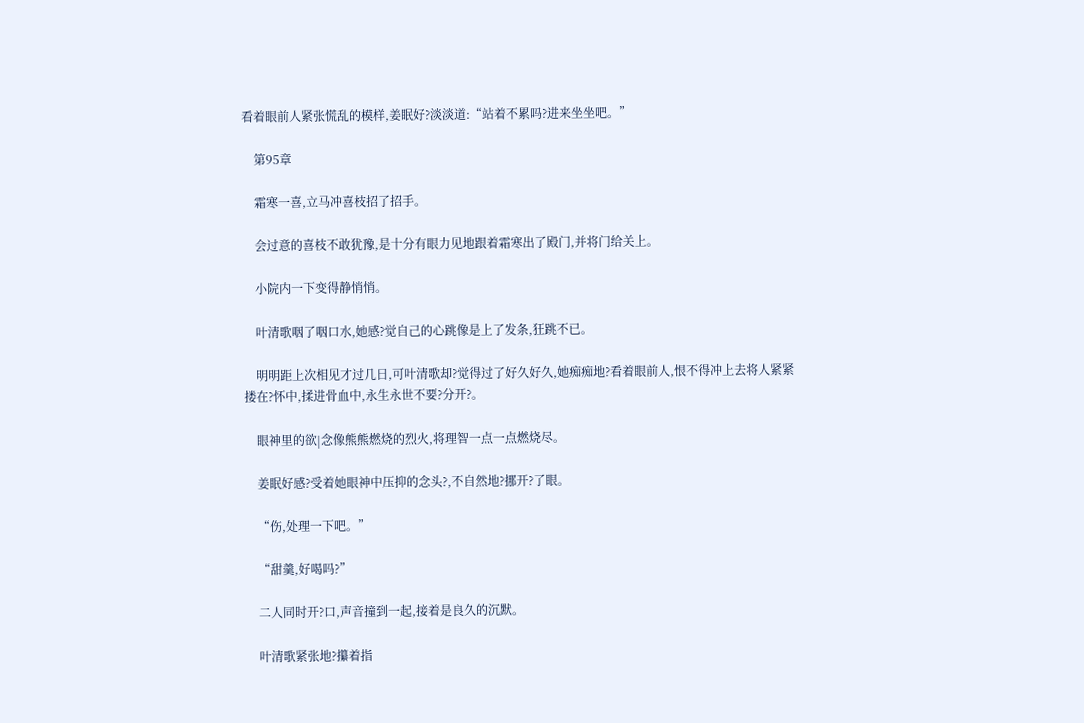看着眼前人紧张慌乱的模样,姜眠好?淡淡道:“站着不累吗?进来坐坐吧。”

    第95章

    霜寒一喜,立马冲喜枝招了招手。

    会过意的喜枝不敢犹豫,是十分有眼力见地跟着霜寒出了殿门,并将门给关上。

    小院内一下变得静悄悄。

    叶清歌咽了咽口水,她感?觉自己的心跳像是上了发条,狂跳不已。

    明明距上次相见才过几日,可叶清歌却?觉得过了好久好久,她痴痴地?看着眼前人,恨不得冲上去将人紧紧搂在?怀中,揉进骨血中,永生永世不要?分开?。

    眼神里的欲|念像熊熊燃烧的烈火,将理智一点一点燃烧尽。

    姜眠好感?受着她眼神中压抑的念头?,不自然地?挪开?了眼。

    “伤,处理一下吧。”

    “甜羹,好喝吗?”

    二人同时开?口,声音撞到一起,接着是良久的沉默。

    叶清歌紧张地?攥着指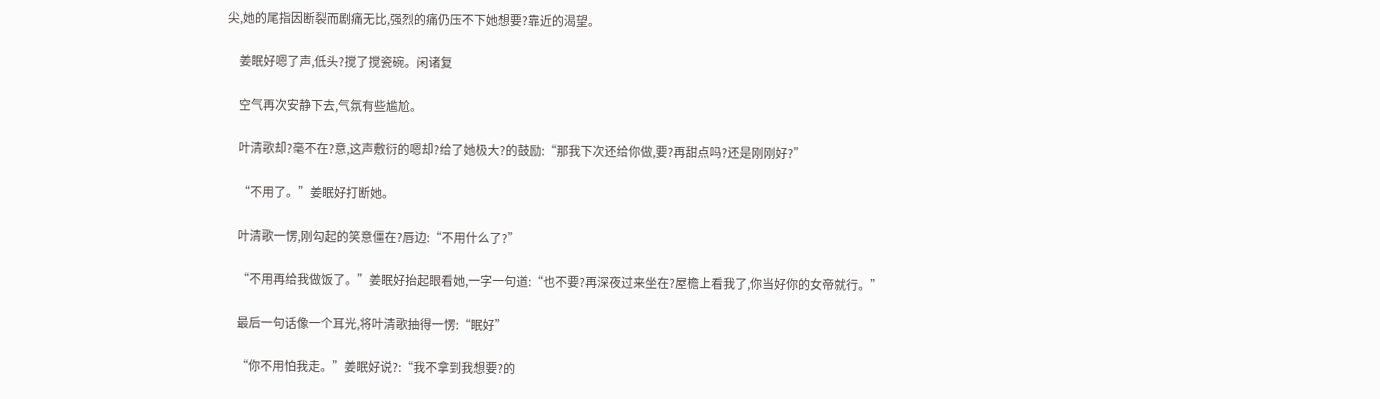尖,她的尾指因断裂而剧痛无比,强烈的痛仍压不下她想要?靠近的渴望。

    姜眠好嗯了声,低头?搅了搅瓷碗。闲诸复

    空气再次安静下去,气氛有些尴尬。

    叶清歌却?毫不在?意,这声敷衍的嗯却?给了她极大?的鼓励:“那我下次还给你做,要?再甜点吗?还是刚刚好?”

    “不用了。”姜眠好打断她。

    叶清歌一愣,刚勾起的笑意僵在?唇边:“不用什么了?”

    “不用再给我做饭了。”姜眠好抬起眼看她,一字一句道:“也不要?再深夜过来坐在?屋檐上看我了,你当好你的女帝就行。”

    最后一句话像一个耳光,将叶清歌抽得一愣:“眠好”

    “你不用怕我走。”姜眠好说?:“我不拿到我想要?的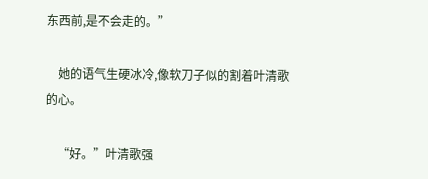东西前,是不会走的。”

    她的语气生硬冰冷,像软刀子似的割着叶清歌的心。

    “好。”叶清歌强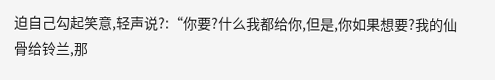迫自己勾起笑意,轻声说?:“你要?什么我都给你,但是,你如果想要?我的仙骨给铃兰,那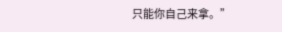只能你自己来拿。”